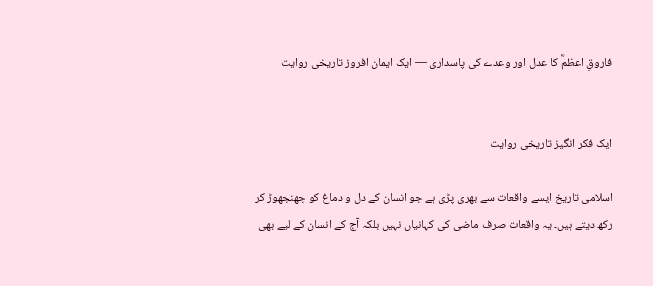فاروقِ اعظمؓ کا عدل اور وعدے کی پاسداری — ایک ایمان افروز تاریخی روایت


ایک فکر انگیز تاریخی روایت

اسلامی تاریخ ایسے واقعات سے بھری پڑی ہے جو انسان کے دل و دماغ کو جھنجھوڑ کر رکھ دیتے ہیں۔ یہ واقعات صرف ماضی کی کہانیاں نہیں بلکہ آج کے انسان کے لیے بھی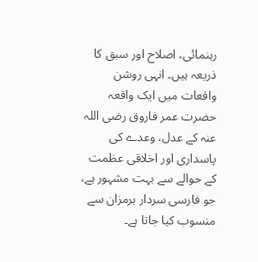رہنمائی، اصلاح اور سبق کا ذریعہ ہیں۔ انہی روشن واقعات میں ایک واقعہ حضرت عمر فاروق رضی اللہ عنہ کے عدل، وعدے کی پاسداری اور اخلاقی عظمت کے حوالے سے بہت مشہور ہے، جو فارسی سردار ہرمزان سے منسوب کیا جاتا ہے۔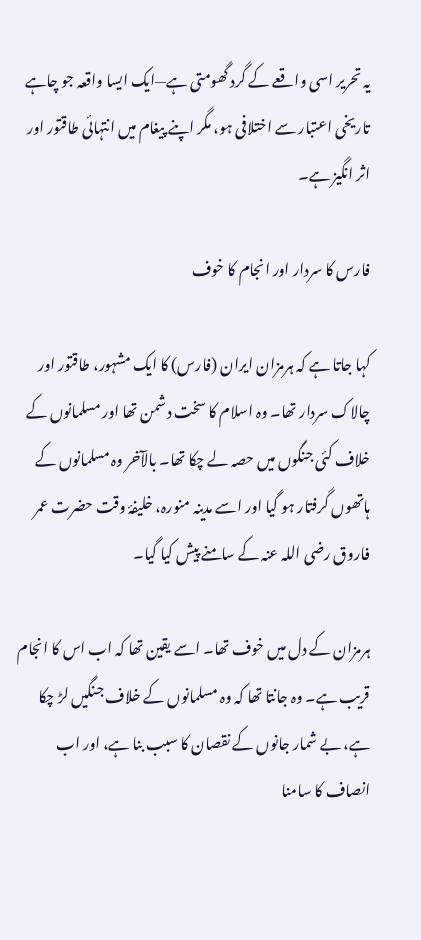یہ تحریر اسی واقعے کے گرد گھومتی ہے—ایک ایسا واقعہ جو چاہے تاریخی اعتبار سے اختلافی ہو، مگر اپنے پیغام میں انتہائی طاقتور اور اثر انگیز ہے۔

فارس کا سردار اور انجام کا خوف

کہا جاتا ہے کہ ہرمزان ایران (فارس) کا ایک مشہور، طاقتور اور چالاک سردار تھا۔ وہ اسلام کا سخت دشمن تھا اور مسلمانوں کے خلاف کئی جنگوں میں حصہ لے چکا تھا۔ بالآخر وہ مسلمانوں کے ہاتھوں گرفتار ہو گیا اور اسے مدینہ منورہ، خلیفۂ وقت حضرت عمر فاروق رضی اللہ عنہ کے سامنے پیش کیا گیا۔

ہرمزان کے دل میں خوف تھا۔ اسے یقین تھا کہ اب اس کا انجام قریب ہے۔ وہ جانتا تھا کہ وہ مسلمانوں کے خلاف جنگیں لڑ چکا ہے، بے شمار جانوں کے نقصان کا سبب بنا ہے، اور اب انصاف کا سامنا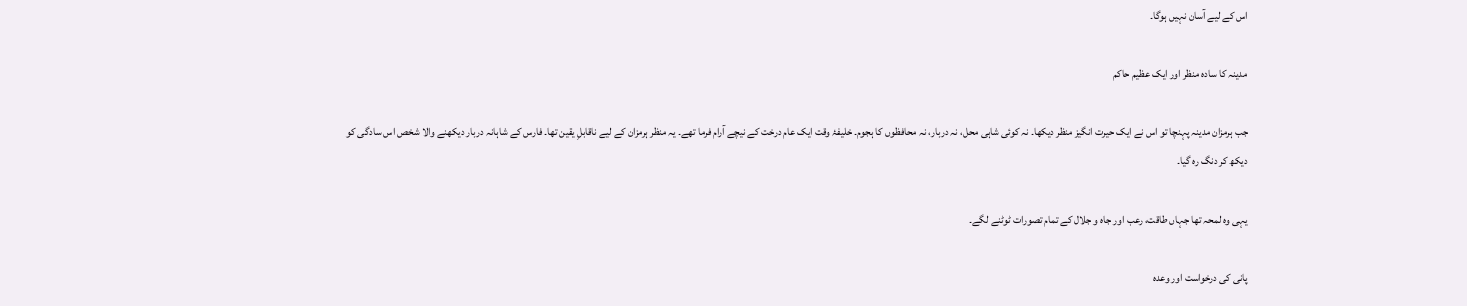اس کے لیے آسان نہیں ہوگا۔

مدینہ کا سادہ منظر اور ایک عظیم حاکم

جب ہرمزان مدینہ پہنچا تو اس نے ایک حیرت انگیز منظر دیکھا۔ نہ کوئی شاہی محل، نہ دربار، نہ محافظوں کا ہجوم۔ خلیفۂ وقت ایک عام درخت کے نیچے آرام فرما تھے۔ یہ منظر ہرمزان کے لیے ناقابلِ یقین تھا۔ فارس کے شاہانہ دربار دیکھنے والا شخص اس سادگی کو دیکھ کر دنگ رہ گیا۔

یہی وہ لمحہ تھا جہاں طاقت، رعب اور جاہ و جلال کے تمام تصورات ٹوٹنے لگے۔

پانی کی درخواست اور وعدہ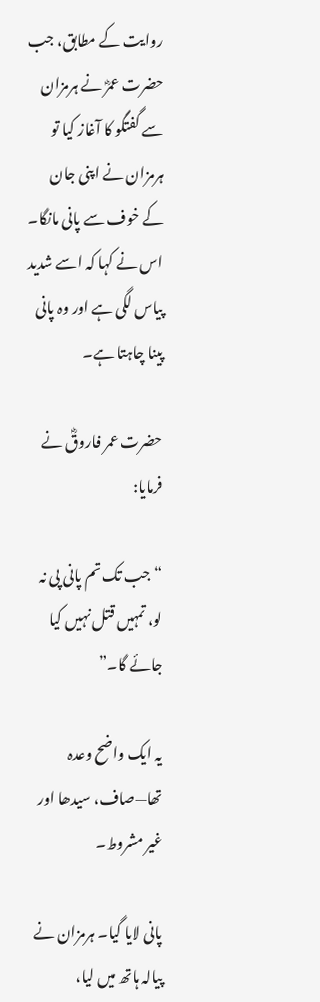روایت کے مطابق، جب حضرت عمرؓ نے ہرمزان سے گفتگو کا آغاز کیا تو ہرمزان نے اپنی جان کے خوف سے پانی مانگا۔ اس نے کہا کہ اسے شدید پیاس لگی ہے اور وہ پانی پینا چاہتا ہے۔

حضرت عمر فاروقؓ نے فرمایا:

“جب تک تم پانی پی نہ لو، تمہیں قتل نہیں کیا جائے گا۔”

یہ ایک واضح وعدہ تھا—صاف، سیدھا اور غیر مشروط۔

پانی لایا گیا۔ ہرمزان نے پیالہ ہاتھ میں لیا،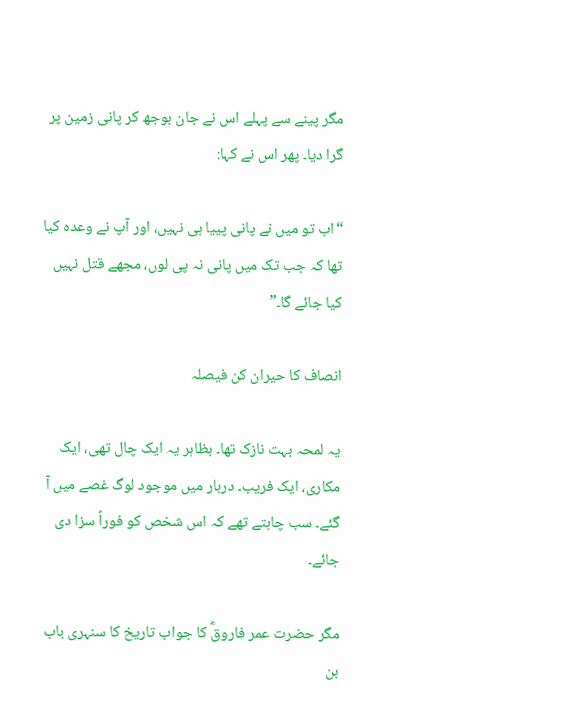مگر پینے سے پہلے اس نے جان بوجھ کر پانی زمین پر گرا دیا۔ پھر اس نے کہا:

“اب تو میں نے پانی پییا ہی نہیں، اور آپ نے وعدہ کیا تھا کہ جب تک میں پانی نہ پی لوں، مجھے قتل نہیں کیا جائے گا۔”

انصاف کا حیران کن فیصلہ

یہ لمحہ بہت نازک تھا۔ بظاہر یہ ایک چال تھی، ایک مکاری، ایک فریب۔ دربار میں موجود لوگ غصے میں آ گئے۔ سب چاہتے تھے کہ اس شخص کو فوراً سزا دی جائے۔

مگر حضرت عمر فاروقؓ کا جواب تاریخ کا سنہری باب بن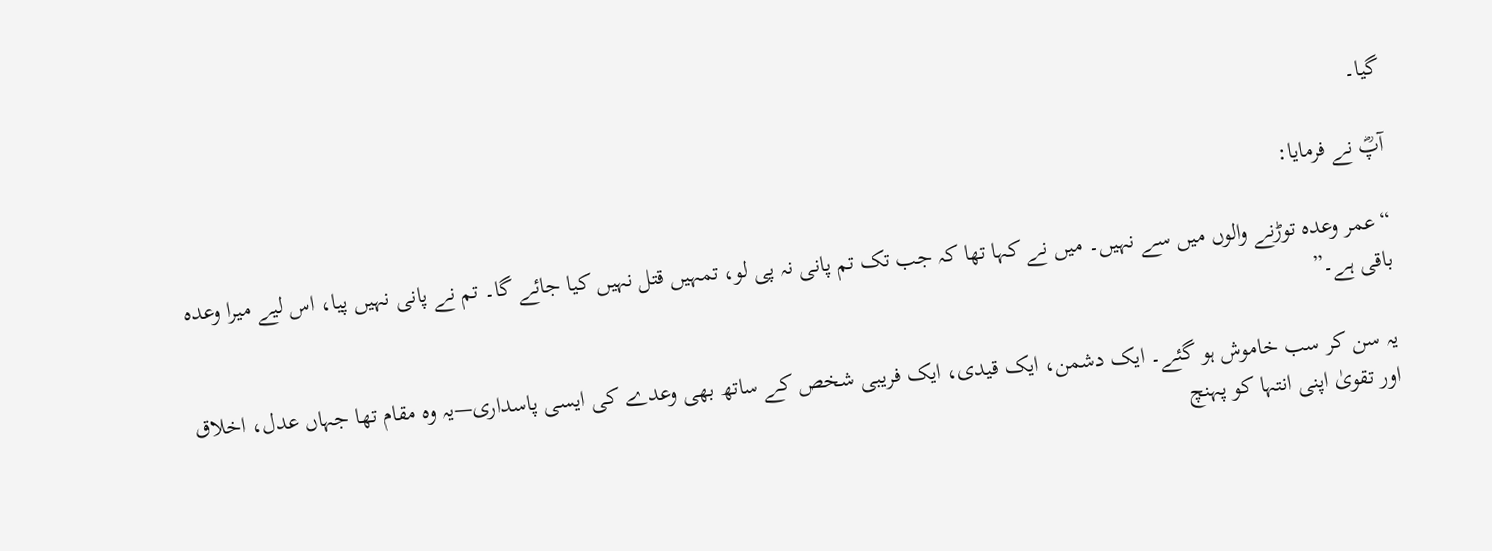گیا۔

آپؓ نے فرمایا:

“عمر وعدہ توڑنے والوں میں سے نہیں۔ میں نے کہا تھا کہ جب تک تم پانی نہ پی لو، تمہیں قتل نہیں کیا جائے گا۔ تم نے پانی نہیں پیا، اس لیے میرا وعدہ باقی ہے۔”

یہ سن کر سب خاموش ہو گئے۔ ایک دشمن، ایک قیدی، ایک فریبی شخص کے ساتھ بھی وعدے کی ایسی پاسداری—یہ وہ مقام تھا جہاں عدل، اخلاق اور تقویٰ اپنی انتہا کو پہنچ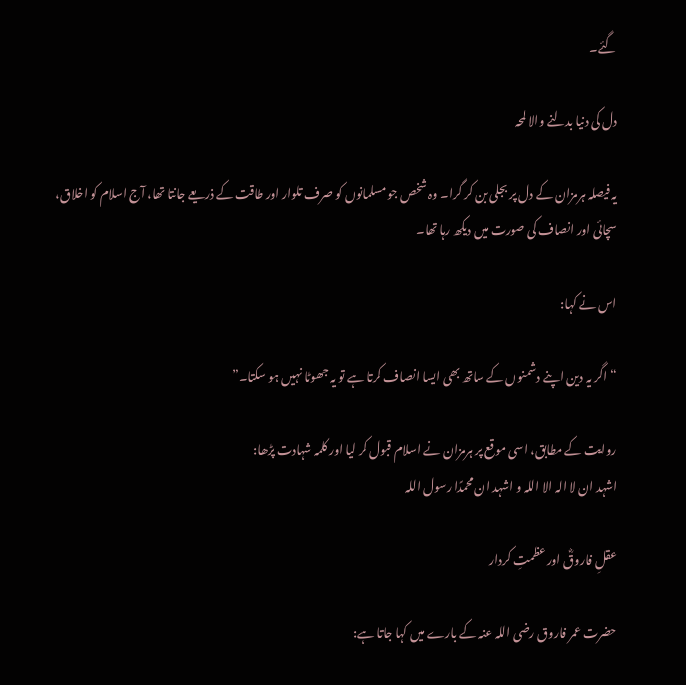گئے۔

دل کی دنیا بدلنے والا لمحہ

یہ فیصلہ ہرمزان کے دل پر بجلی بن کر گرا۔ وہ شخص جو مسلمانوں کو صرف تلوار اور طاقت کے ذریعے جانتا تھا، آج اسلام کو اخلاق، سچائی اور انصاف کی صورت میں دیکھ رہا تھا۔

اس نے کہا:

“اگر یہ دین اپنے دشمنوں کے ساتھ بھی ایسا انصاف کرتا ہے تو یہ جھوٹا نہیں ہو سکتا۔”

روایت کے مطابق، اسی موقع پر ہرمزان نے اسلام قبول کر لیا اور کلمہ شہادت پڑھا:
اشہد ان لا الہ الا اللہ و اشہد ان محمدًا رسول اللہ

عقلِ فاروقؓ اور عظمتِ کردار

حضرت عمر فاروق رضی اللہ عنہ کے بارے میں کہا جاتا ہے: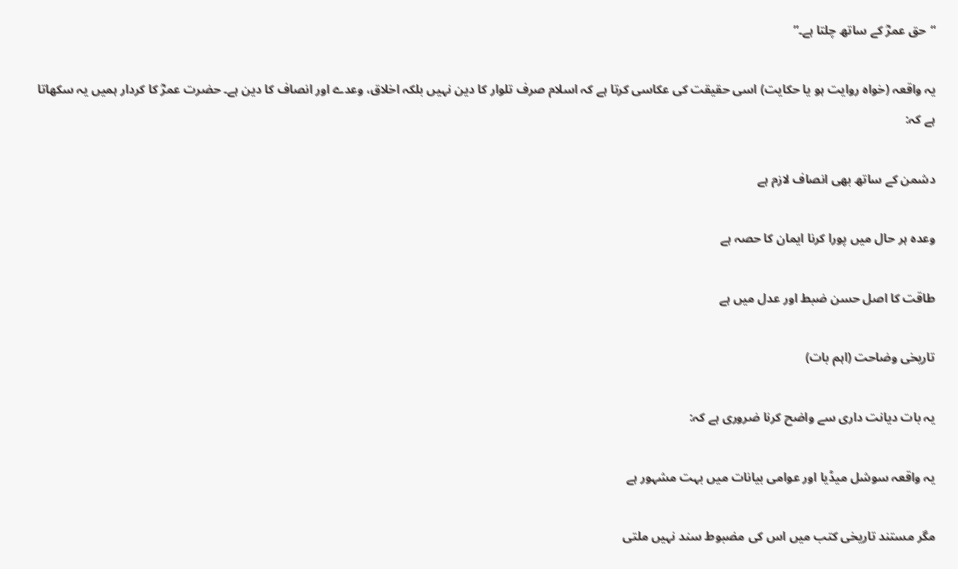“حق عمرؓ کے ساتھ چلتا ہے۔”

یہ واقعہ (خواہ روایت ہو یا حکایت) اسی حقیقت کی عکاسی کرتا ہے کہ اسلام صرف تلوار کا دین نہیں بلکہ اخلاق، وعدے اور انصاف کا دین ہے۔ حضرت عمرؓ کا کردار ہمیں یہ سکھاتا ہے کہ:

دشمن کے ساتھ بھی انصاف لازم ہے

وعدہ ہر حال میں پورا کرنا ایمان کا حصہ ہے

طاقت کا اصل حسن ضبط اور عدل میں ہے

تاریخی وضاحت (اہم بات)

یہ بات دیانت داری سے واضح کرنا ضروری ہے کہ:

یہ واقعہ سوشل میڈیا اور عوامی بیانات میں بہت مشہور ہے

مگر مستند تاریخی کتب میں اس کی مضبوط سند نہیں ملتی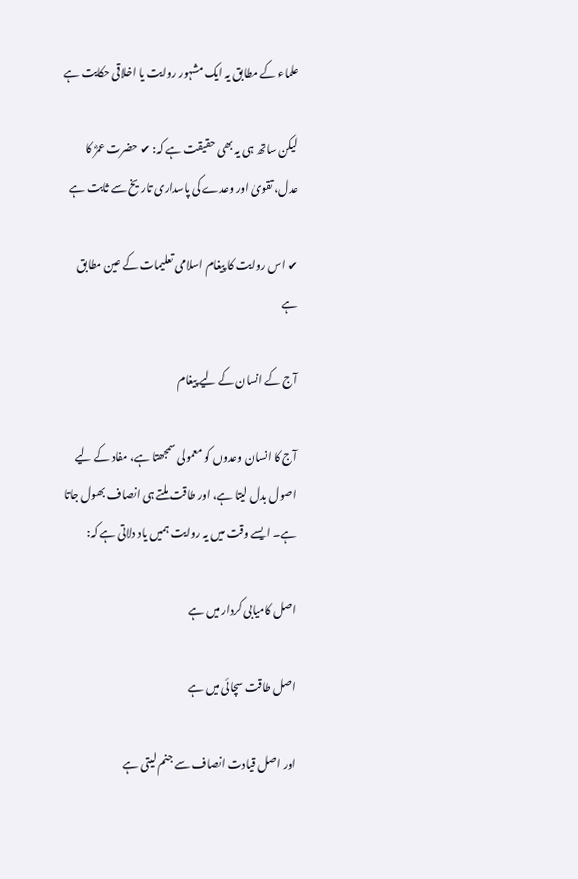علماء کے مطابق یہ ایک مشہور روایت یا اخلاقی حکایت ہے

لیکن ساتھ ہی یہ بھی حقیقت ہے کہ: ✔ حضرت عمرؓ کا عدل، تقویٰ اور وعدے کی پاسداری تاریخ سے ثابت ہے

✔ اس روایت کا پیغام اسلامی تعلیمات کے عین مطابق ہے

آج کے انسان کے لیے پیغام

آج کا انسان وعدوں کو معمولی سمجھتا ہے، مفاد کے لیے اصول بدل لیتا ہے، اور طاقت ملتے ہی انصاف بھول جاتا ہے۔ ایسے وقت میں یہ روایت ہمیں یاد دلاتی ہے کہ:

اصل کامیابی کردار میں ہے

اصل طاقت سچائی میں ہے

اور اصل قیادت انصاف سے جنم لیتی ہے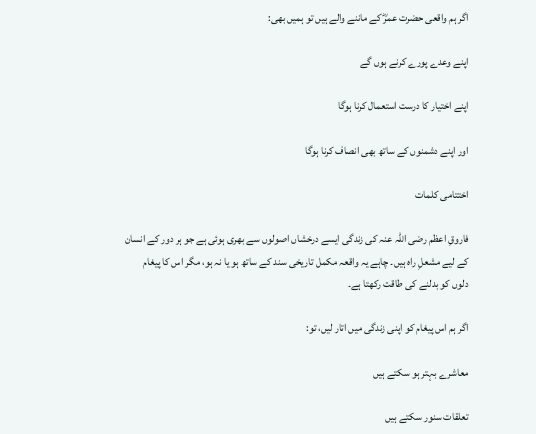اگر ہم واقعی حضرت عمرؓ کے ماننے والے ہیں تو ہمیں بھی:

اپنے وعدے پورے کرنے ہوں گے

اپنے اختیار کا درست استعمال کرنا ہوگا

اور اپنے دشمنوں کے ساتھ بھی انصاف کرنا ہوگا

اختتامی کلمات

فاروقِ اعظم رضی اللہ عنہ کی زندگی ایسے درخشاں اصولوں سے بھری ہوئی ہے جو ہر دور کے انسان کے لیے مشعلِ راہ ہیں۔ چاہے یہ واقعہ مکمل تاریخی سند کے ساتھ ہو یا نہ ہو، مگر اس کا پیغام دلوں کو بدلنے کی طاقت رکھتا ہے۔

اگر ہم اس پیغام کو اپنی زندگی میں اتار لیں، تو:

معاشرے بہتر ہو سکتے ہیں

تعلقات سنور سکتے ہیں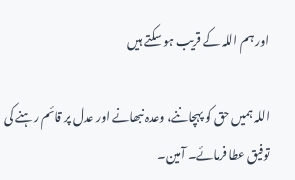اور ہم اللہ کے قریب ہو سکتے ہیں

اللہ ہمیں حق کو پہچاننے، وعدہ نبھانے اور عدل پر قائم رہنے کی توفیق عطا فرمائے۔ آمین۔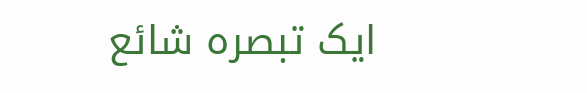ایک تبصرہ شائع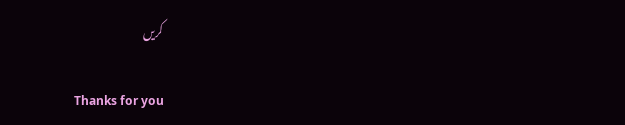کریں

Thanks for you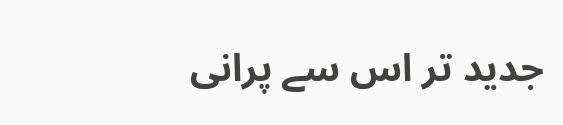جدید تر اس سے پرانی